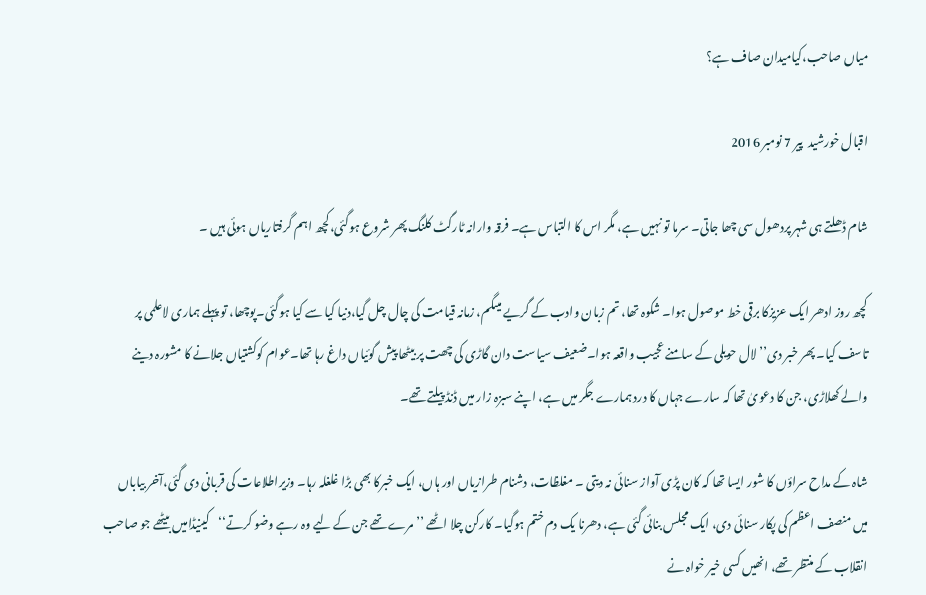میاں صاحب،کیامیدان صاف ہے؟

اقبال خورشید  پير 7 نومبر 2016

شام ڈھلتے ہی شہر پردھول سی چھا جاتی۔ سرما تو نہیں ہے، مگر اس کا التباس ہے۔ فرقہ وارانہ ٹارگٹ کلنگ پھر شروع ہوگئی،کچھ اہم گرفتاریاں ہوئی ہیں ۔

کچھ روز ادھر ایک عزیزکا برقی خط موصول ہوا۔ شکوہ تھا، تم زبان وادب کے گریے میںگم، زمانہ قیامت کی چال چل گیا،دنیا کیا سے کیا ہوگئی۔پوچھا، تو پہلے ہماری لاعلمی پر تاسف کیا۔ پھر خبر دی’’ لال حویلی کے سامنے عجیب واقعہ ہوا۔ضعیف سیاست دان گاڑی کی چھت پر بیٹھا پیش گوئیاں داغ رہا تھا۔عوام کوکشتیاں جلانے کا مشورہ دینے والے کھلاڑی، جن کا دعویٰ تھا کہ سارے جہاں کا درد ہمارے جگر میں ہے، اپنے سبزہ زار میں ڈنڈ پیلتے تھے۔

شاہ کے مداح سراؤں کا شور ایسا تھا کہ کان پڑی آواز سنائی نہ دیتی ۔ مغلظات، دشنام طرازیاں اور ہاں، ایک خبرکا بھی بڑا غلغلہ رہا۔ وزیراطلاعات کی قربانی دی گئی،آخر بیاباں میں منصف اعظم کی پکار سنائی دی، ایک مجلس بنائی گئی ہے، دھرنا یک دم ختم ہوگیا۔ کارکن چلا اٹھے ’’مرے تھے جن کے لیے وہ رہے وضو کرتے‘‘کینیڈامیں بیٹھے جو صاحب انقلاب کے منتظر تھے، انھیں کسی خیر خواہ نے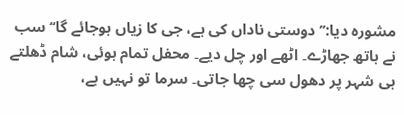مشورہ دیا:’’دوستی ناداں کی ہے، جی کا زیاں ہوجائے گا‘‘سب نے ہاتھ جھاڑے۔ اٹھے اور چل دیے۔ محفل تمام ہوئی، شام ڈھلتے ہی شہر پر دھول سی چھا جاتی۔ سرما تو نہیں ہے،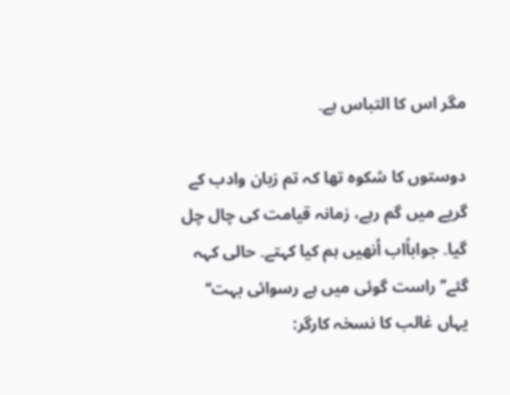مگر اس کا التباس ہے۔

دوستوں کا شکوہ تھا کہ تم زبان وادب کے گریے میں گم رہے، زمانہ قیامت کی چال چل گیا۔ جواباًاب اُنھیں ہم کیا کہتے۔ حالی کہہ گئے’’ راست گوئی میں ہے رسوائی بہت‘‘ یہاں غالب کا نسخہ کارگر: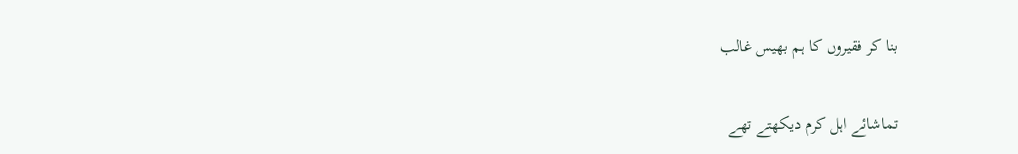بنا کر فقیروں کا ہم بھیس غالب

تماشائے اہل کرم دیکھتے تھے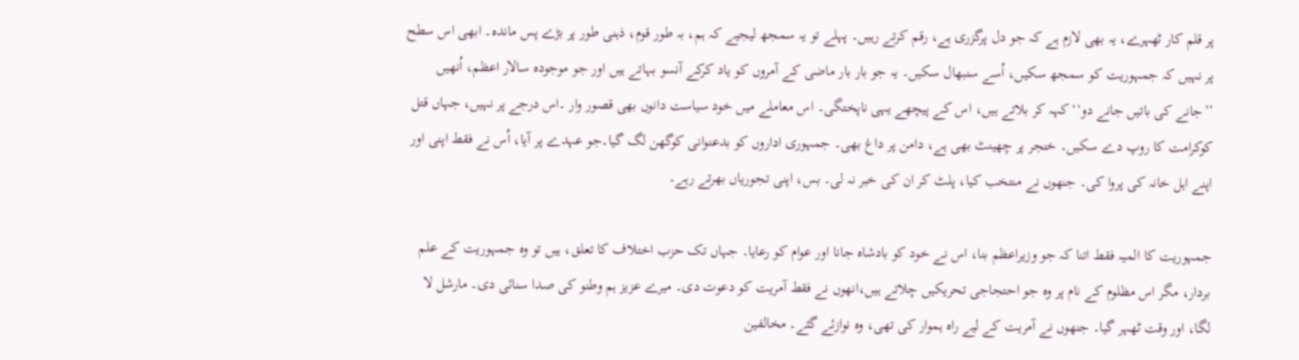پر قلم کار ٹھہرے، یہ بھی لازم ہے کہ جو دل پرگزری ہے، رقم کرتے رہیں۔ پہلے تو یہ سمجھ لیجیے کہ ہم، بہ طور قوم، ذہنی طور پر بڑے پس ماندہ۔ ابھی اس سطح پر نہیں کہ جمہوریت کو سمجھ سکیں، اُسے سنبھال سکیں۔ یہ جو بار بار ماضی کے آمروں کو یاد کرکے آنسو بہاتے ہیں اور جو موجودہ سالار اعظم، اُنھیں ’’جانے کی باتیں جانے دو‘‘ کہہ کر بلاتے ہیں، اس کے پیچھے یہی ناپختگی۔ اس معاملے میں خود سیاست دانوں بھی قصور وار ۔اس درجے پر نہیں، جہاں قتل کوکرامت کا روپ دے سکیں۔ خنجر پر چھینٹ بھی ہے، دامن پر داغ بھی۔ جمہوری اداروں کو بدعنوانی کوگھن لگ گیا۔جو عہدے پر آیا، اُس نے فقط اپنی اور اپنے اہل خانہ کی پروا کی۔ جنھوں نے منتخب کیا، پلٹ کر ان کی خبر نہ لی۔ بس، اپنی تجوریاں بھرتے رہے۔

جمہوریت کا المیہ فقط اتنا کہ جو وزیراعظم بنا، اس نے خود کو بادشاہ جانا اور عوام کو رعایا۔ جہاں تک حزب اختلاف کا تعلق، ہیں تو وہ جمہوریت کے علم بردار، مگر اس مظلوم کے نام پر وہ جو احتجاجی تحریکیں چلاتے ہیں،انھوں نے فقط آمریت کو دعوت دی۔ میرے عزیز ہم وطنو کی صدا سنائی دی۔ مارشل لا لگا، اور وقت ٹھہر گیا۔ جنھوں نے آمریت کے لیے راہ ہموار کی تھی، وہ نوازئے گئے۔ مخالفین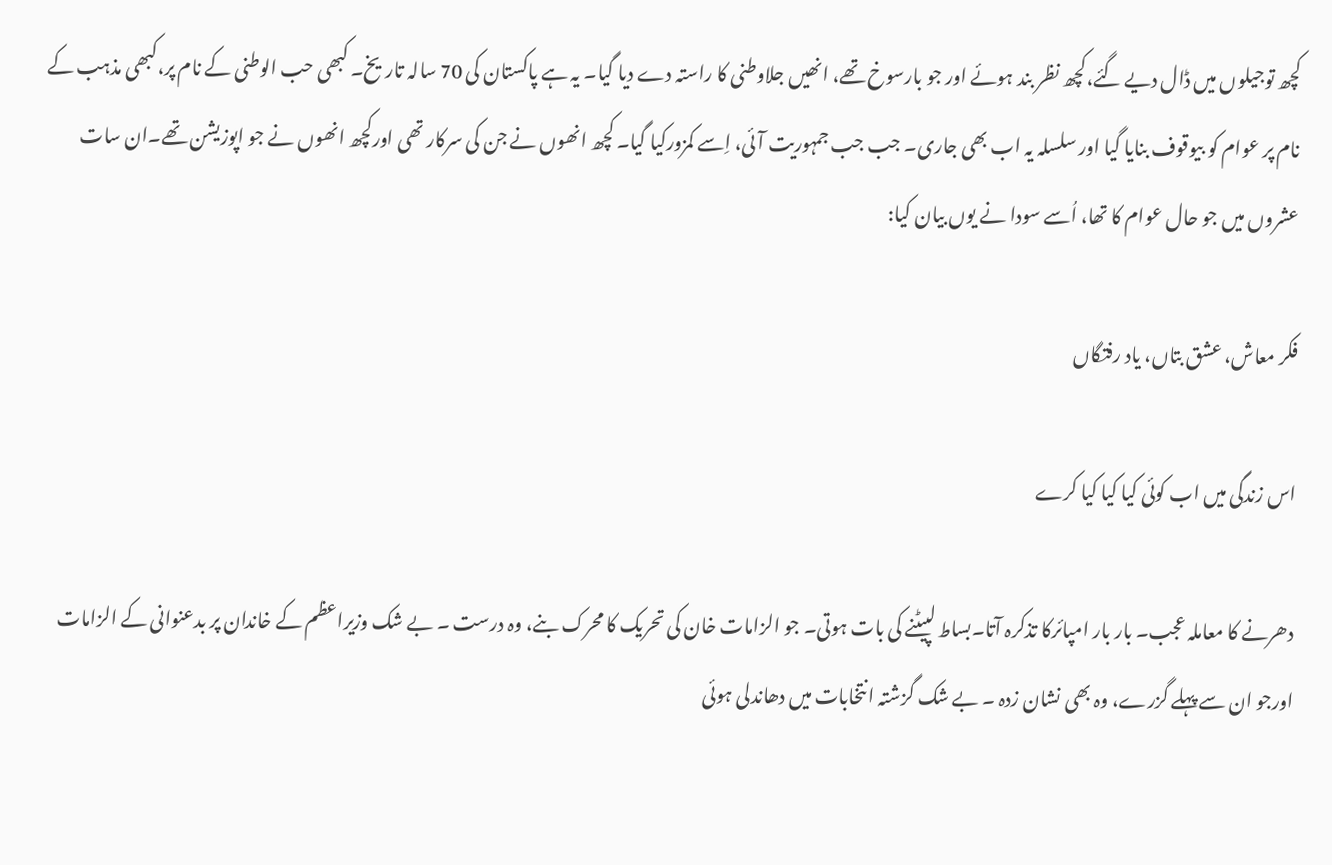کچھ توجیلوں میں ڈال دیے گئے،کچھ نظر بند ہوئے اور جو بارسوخ تھے، انھیں جلاوطنی کا راستہ دے دیا گیا۔ یہ ہے پاکستان کی 70 سالہ تاریخ۔ کبھی حب الوطنی کے نام پر،کبھی مذہب کے نام پر عوام کو بیوقوف بنایا گیا اور سلسلہ یہ اب بھی جاری۔ جب جب جمہوریت آئی، اِسے کمزورکیا گیا۔ کچھ انھوں نے جن کی سرکار تھی اورکچھ انھوں نے جو اپوزیشن تھے۔ان سات عشروں میں جو حال عوام کا تھا، اُسے سودا نے یوں بیان کیا:

فکر معاش، عشق بتاں، یاد رفتگاں

اس زندگی میں اب کوئی کیا کیا کیا کرے

دھرنے کا معاملہ عجب۔ بار بار امپائرکا تذکرہ آتا۔بساط لپیٹنے کی بات ہوتی۔ جو الزامات خان کی تحریک کا محرک بنے، وہ درست ۔ بے شک وزیراعظم کے خاندان پر بدعنوانی کے الزامات اورجو ان سے پہلے گزرے، وہ بھی نشان زدہ ۔ بے شک گزشتہ انتخابات میں دھاندلی ہوئی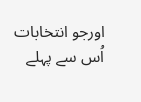اورجو انتخابات اُس سے پہلے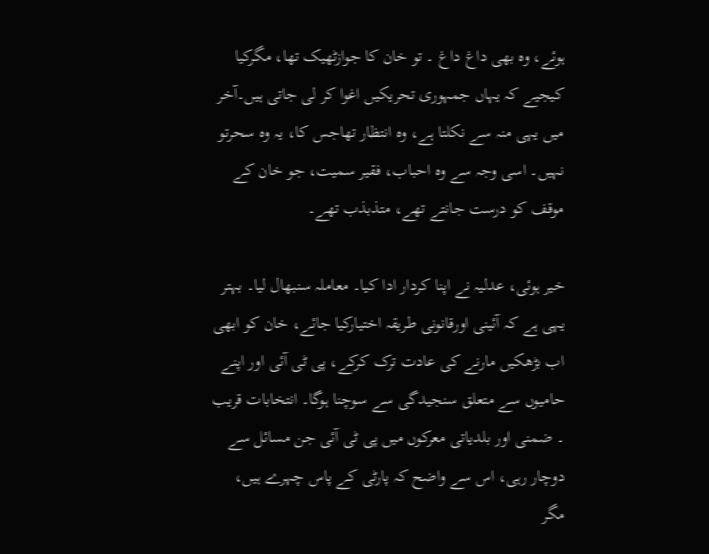ہوئے، وہ بھی داغ داغ ۔ تو خان کا جوازٹھیک تھا، مگرکیا کیجیے کہ یہاں جمہوری تحریکیں اغوا کر لی جاتی ہیں۔آخر میں یہی منہ سے نکلتا ہے، وہ انتظار تھاجس کا، یہ وہ سحرتو نہیں۔ اسی وجہ سے وہ احباب، فقیر سمیت، جو خان کے موقف کو درست جانتے تھے، متذبذب تھے۔

خیر ہوئی، عدلیہ نے اپنا کردار ادا کیا۔ معاملہ سنبھال لیا۔ بہتر یہی ہے کہ آئینی اورقانونی طریقہ اختیارکیا جائے، خان کو ابھی اب بڑھکیں مارنے کی عادت ترک کرکے، پی ٹی آئی اور اپنے حامیوں سے متعلق سنجیدگی سے سوچنا ہوگا۔ انتخابات قریب ۔ ضمنی اور بلدیاتی معرکوں میں پی ٹی آئی جن مسائل سے دوچار رہی، اس سے واضح کہ پارٹی کے پاس چہرے ہیں، مگر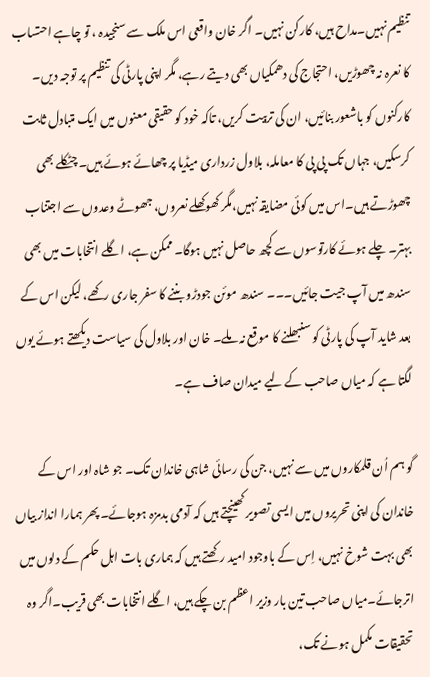تنظیم نہیں۔مداح ہیں، کارکن نہیں۔ اگر خان واقعی اس ملک سے سنجیدہ ، تو چاہے احتساب کا نعرہ نہ چھوڑیں، احتجاج کی دھمکیاں بھی دیتے رہے، مگر اپنی پارٹی کی تنظیم پر توجہ دیں۔ کارکنوں کو باشعور بنائیں، ان کی تربیت کریں، تاکہ خود کو حقیقی معنوں میں ایک متبادل ثابت کرسکیں، جہاں تک پی پی کا معاملہ، بلاول زرداری میڈیا پر چھائے ہوئے ہیں۔ چٹکلے بھی چھوڑتے ہیں۔اس میں کوئی مضایقہ نہیں،مگر کھوکھلے نعروں، جھوٹے وعدوں سے اجتناب بہتر۔ چلے ہوئے کارتوسوں سے کچھ حاصل نہیں ہوگا۔ ممکن ہے، اگلے انتخابات میں بھی سندھ میں آپ جیت جائیں۔۔۔ سندھ موئن جودڑو بننے کا سفر جاری رکھے، لیکن اس کے بعد شاید آپ کی پارٹی کو سنبھلنے کا موقع نہ ملے۔ خان اور بلاول کی سیاست دیکھتے ہوئے یوں لگتا ہے کہ میاں صاحب کے لیے میدان صاف ہے۔

گو ہم اُن قلمکاروں میں سے نہیں، جن کی رسائی شاہی خاندان تک۔ جو شاہ اور اس کے خاندان کی اپنی تحریروں میں ایسی تصویر کھینچتے ہیں کہ آدمی بدمزہ ہوجائے۔ پھر ہمارا انداز بیاں بھی بہت شوخ نہیں، اِس کے باوجود امید رکھتے ہیں کہ ہماری بات اہل حکم کے دلوں میں اترجائے۔میاں صاحب تین بار وزیر اعظم بن چکے ہیں، اگلے انتخابات بھی قریب۔اگر وہ تحقیقات مکمل ہونے تک،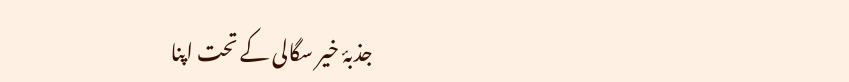جذبۂ خیر سگالی کے تحت اپنا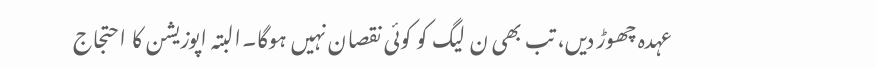عہدہ چھوڑ دیں، تب بھی ن لیگ کو کوئی نقصان نہیں ہوگا۔البتہ اپوزیشن کا احتجاج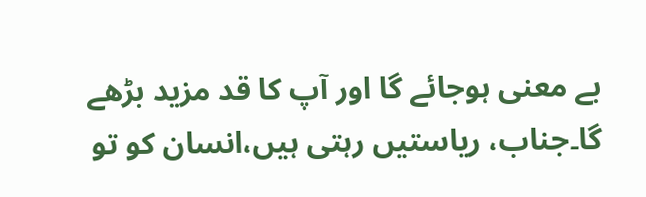بے معنی ہوجائے گا اور آپ کا قد مزید بڑھے گا۔جناب، ریاستیں رہتی ہیں،انسان کو تو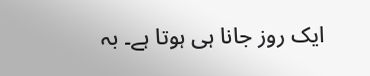ایک روز جانا ہی ہوتا ہے۔ بہ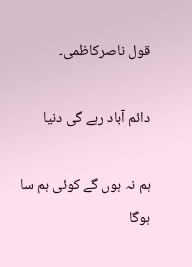قول ناصرکاظمی۔

دائم آباد رہے گی دنیا

ہم نہ ہوں گے کوئی ہم سا ہوگا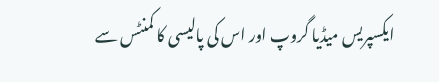ایکسپریس میڈیا گروپ اور اس کی پالیسی کا کمنٹس سے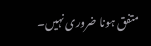متفق ہونا ضروری نہیں۔